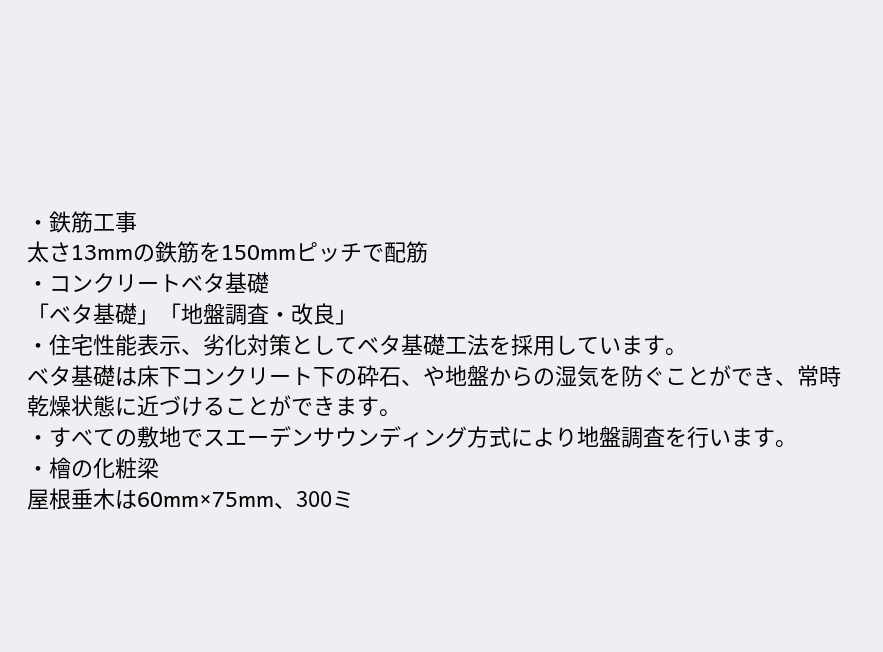・鉄筋工事
太さ13mmの鉄筋を150mmピッチで配筋
・コンクリートベタ基礎
「ベタ基礎」「地盤調査・改良」
・住宅性能表示、劣化対策としてベタ基礎工法を採用しています。
ベタ基礎は床下コンクリート下の砕石、や地盤からの湿気を防ぐことができ、常時乾燥状態に近づけることができます。
・すべての敷地でスエーデンサウンディング方式により地盤調査を行います。
・檜の化粧梁
屋根垂木は60mm×75mm、300ミ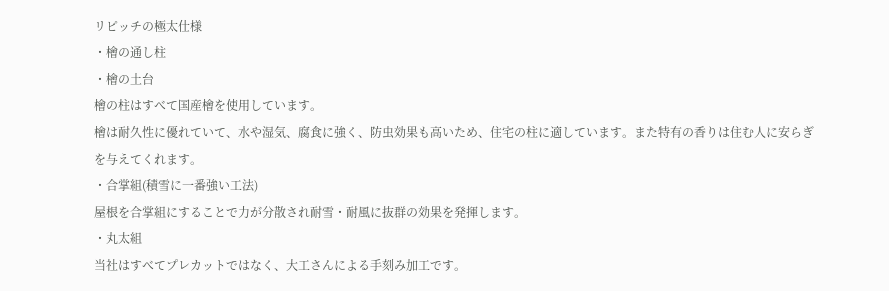リピッチの極太仕様
・檜の通し柱
・檜の土台
檜の柱はすべて国産檜を使用しています。
檜は耐久性に優れていて、水や湿気、腐食に強く、防虫効果も高いため、住宅の柱に適しています。また特有の香りは住む人に安らぎを与えてくれます。
・合掌組(積雪に一番強い工法)
屋根を合掌組にすることで力が分散され耐雪・耐風に抜群の効果を発揮します。
・丸太組
当社はすべてプレカットではなく、大工さんによる手刻み加工です。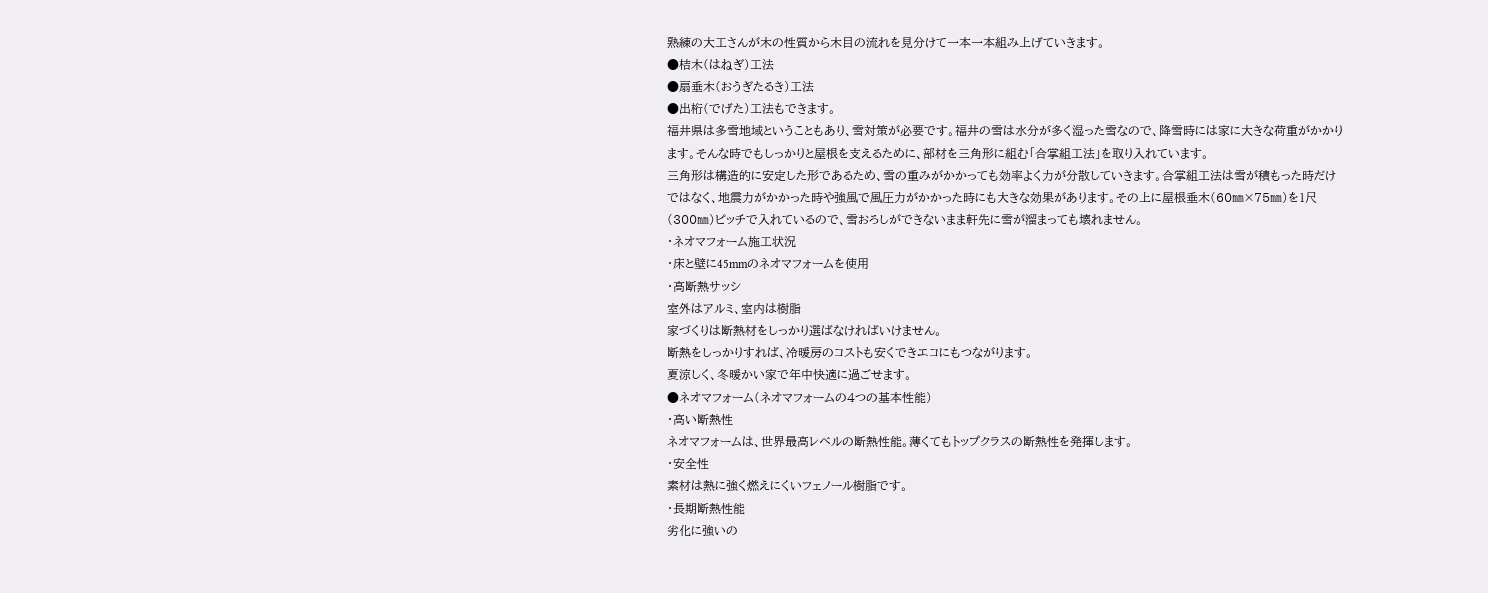熟練の大工さんが木の性質から木目の流れを見分けて一本一本組み上げていきます。
●桔木(はねぎ)工法
●扇垂木(おうぎたるき)工法
●出桁(でげた)工法もできます。
福井県は多雪地域ということもあり、雪対策が必要です。福井の雪は水分が多く湿った雪なので、降雪時には家に大きな荷重がかかります。そんな時でもしっかりと屋根を支えるために、部材を三角形に組む「合掌組工法」を取り入れています。
三角形は構造的に安定した形であるため、雪の重みがかかっても効率よく力が分散していきます。合掌組工法は雪が積もった時だけではなく、地震力がかかった時や強風で風圧力がかかった時にも大きな効果があります。その上に屋根垂木(60㎜×75㎜)を1尺(300㎜)ピッチで入れているので、雪おろしができないまま軒先に雪が溜まっても壊れません。
・ネオマフォーム施工状況
・床と壁に45mmのネオマフォームを使用
・高断熱サッシ
室外はアルミ、室内は樹脂
家づくりは断熱材をしっかり選ばなければいけません。
断熱をしっかりすれば、冷暖房のコストも安くできエコにもつながります。
夏涼しく、冬暖かい家で年中快適に過ごせます。
●ネオマフォーム(ネオマフォームの4つの基本性能)
・高い断熱性
ネオマフォームは、世界最高レベルの断熱性能。薄くてもトップクラスの断熱性を発揮します。
・安全性
素材は熱に強く燃えにくいフェノール樹脂です。
・長期断熱性能
劣化に強いの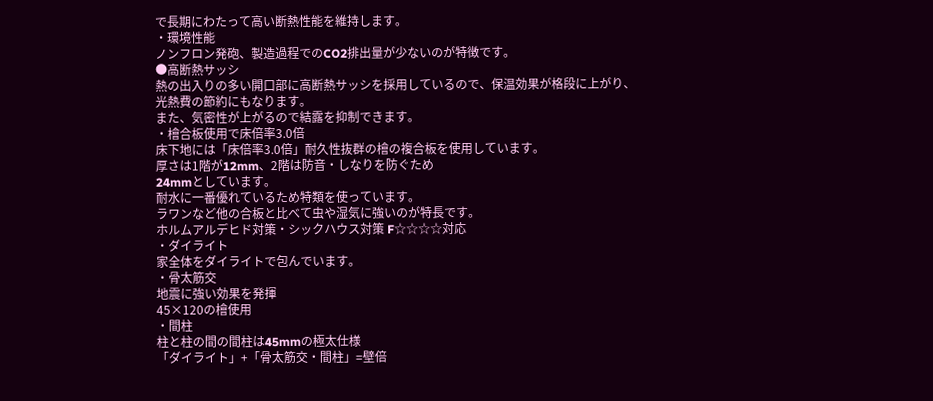で長期にわたって高い断熱性能を維持します。
・環境性能
ノンフロン発砲、製造過程でのCO2排出量が少ないのが特徴です。
●高断熱サッシ
熱の出入りの多い開口部に高断熱サッシを採用しているので、保温効果が格段に上がり、
光熱費の節約にもなります。
また、気密性が上がるので結露を抑制できます。
・檜合板使用で床倍率3.0倍
床下地には「床倍率3.0倍」耐久性抜群の檜の複合板を使用しています。
厚さは1階が12mm、2階は防音・しなりを防ぐため
24mmとしています。
耐水に一番優れているため特類を使っています。
ラワンなど他の合板と比べて虫や湿気に強いのが特長です。
ホルムアルデヒド対策・シックハウス対策 F☆☆☆☆対応
・ダイライト
家全体をダイライトで包んでいます。
・骨太筋交
地震に強い効果を発揮
45×120の檜使用
・間柱
柱と柱の間の間柱は45mmの極太仕様
「ダイライト」+「骨太筋交・間柱」=壁倍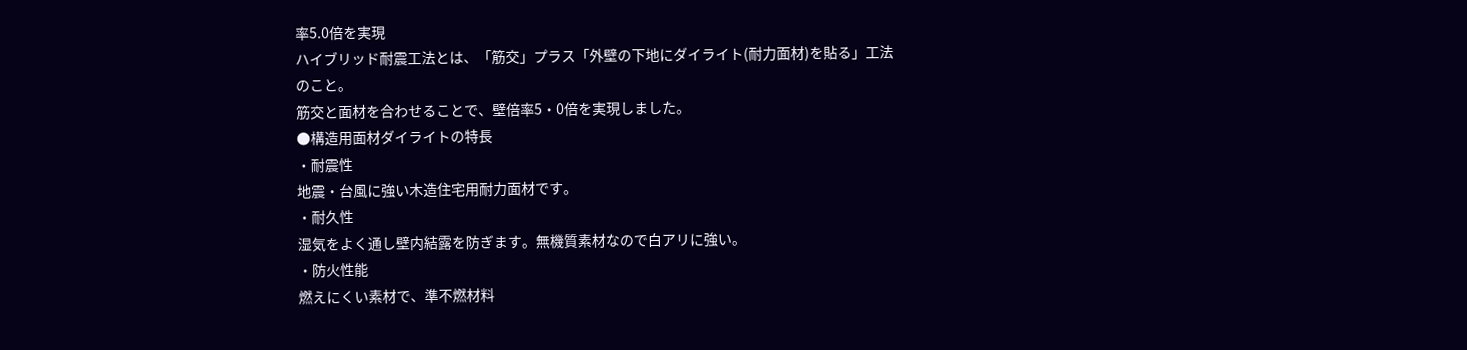率5.0倍を実現
ハイブリッド耐震工法とは、「筋交」プラス「外壁の下地にダイライト(耐力面材)を貼る」工法のこと。
筋交と面材を合わせることで、壁倍率5・0倍を実現しました。
●構造用面材ダイライトの特長
・耐震性
地震・台風に強い木造住宅用耐力面材です。
・耐久性
湿気をよく通し壁内結露を防ぎます。無機質素材なので白アリに強い。
・防火性能
燃えにくい素材で、準不燃材料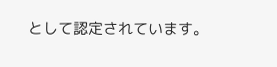として認定されています。